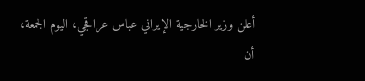أعلن وزير الخارجية الإيراني عباس عراقجي، اليوم الجمعة، أن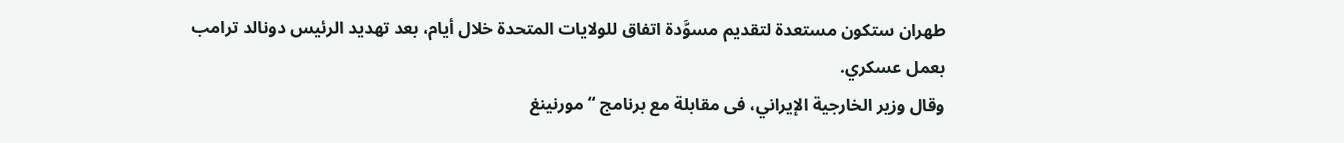طهران ستكون مستعدة لتقديم مسوَّدة اتفاق للولايات المتحدة خلال أيام، بعد تهديد الرئيس دونالد ترامب بعمل عسكري.
وقال وزير الخارجية الإيراني، فى مقابلة مع برنامج “مورنينغ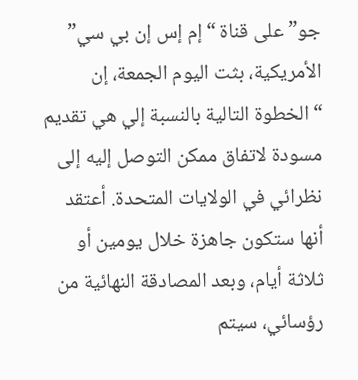جو” على قناة “إم إس إن بي سي” الأمريكية، بثت اليوم الجمعة، إن “الخطوة التالية بالنسبة إلي هي تقديم مسودة لاتفاق ممكن التوصل إليه إلى نظرائي في الولايات المتحدة. أعتقد أنها ستكون جاهزة خلال يومين أو ثلاثة أيام، وبعد المصادقة النهائية من رؤسائي، سيتم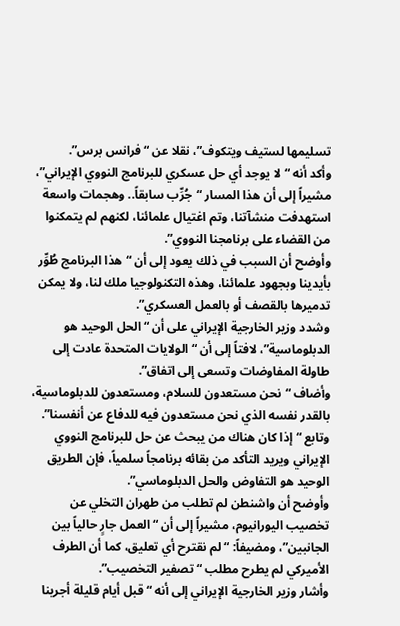تسليمها لستيف ويتكوف”، نقلا عن “فرانس برس”.
وأكد أنه “لا يوجد أي حل عسكري للبرنامج النووي الإيراني”، مشيراً إلى أن هذا المسار “جُرِّب سابقاً.. وهجمات واسعة استهدفت منشآتنا، وتم اغتيال علمائنا، لكنهم لم يتمكنوا من القضاء على برنامجنا النووي”.
وأوضح أن السبب في ذلك يعود إلى أن “هذا البرنامج طُوِّر بأيدينا وبجهود علمائنا، وهذه التكنولوجيا ملك لنا، ولا يمكن تدميرها بالقصف أو بالعمل العسكري”.
وشدد وزير الخارجية الإيراني على أن “الحل الوحيد هو الدبلوماسية”، لافتاً إلى أن “الولايات المتحدة عادت إلى طاولة المفاوضات وتسعى إلى اتفاق”.
وأضاف “نحن مستعدون للسلام، ومستعدون للدبلوماسية، بالقدر نفسه الذي نحن مستعدون فيه للدفاع عن أنفسنا”.
وتابع “إذا كان هناك من يبحث عن حل للبرنامج النووي الإيراني ويريد التأكد من بقائه برنامجاً سلمياً، فإن الطريق الوحيد هو التفاوض والحل الدبلوماسي”.
وأوضح أن واشنطن لم تطلب من طهران التخلي عن تخصيب اليورانيوم، مشيراً إلى أن “العمل جارٍ حالياً بين الجانبين”، ومضيفاً: “لم نقترح أي تعليق، كما أن الطرف الأميركي لم يطرح مطلب “تصفير التخصيب”.
وأشار وزير الخارجية الإيراني إلى أنه “قبل أيام قليلة أجرينا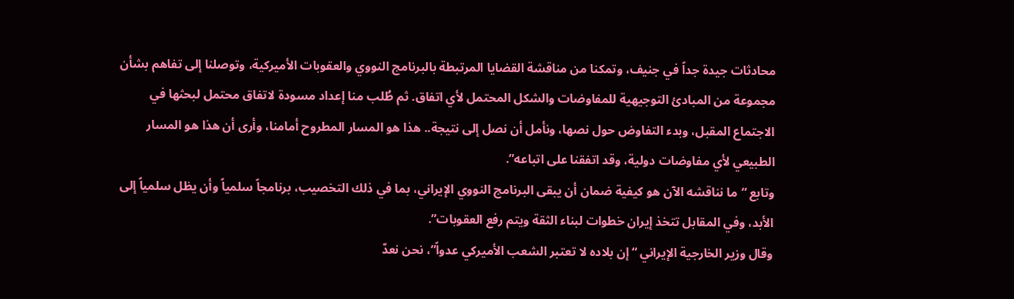محادثات جيدة جداً في جنيف، وتمكنا من مناقشة القضايا المرتبطة بالبرنامج النووي والعقوبات الأميركية، وتوصلنا إلى تفاهم بشأن مجموعة من المبادئ التوجيهية للمفاوضات والشكل المحتمل لأي اتفاق. ثم طُلب منا إعداد مسودة لاتفاق محتمل لبحثها في الاجتماع المقبل، وبدء التفاوض حول نصها، ونأمل أن نصل إلى نتيجة.. هذا هو المسار المطروح أمامنا، وأرى أن هذا هو المسار الطبيعي لأي مفاوضات دولية، وقد اتفقنا على اتباعه”.
وتابع “ما نناقشه الآن هو كيفية ضمان أن يبقى البرنامج النووي الإيراني، بما في ذلك التخصيب، برنامجاً سلمياً وأن يظل سلمياً إلى الأبد، وفي المقابل تتخذ إيران خطوات لبناء الثقة ويتم رفع العقوبات”.
وقال وزير الخارجية الإيراني “إن بلاده لا تعتبر الشعب الأميركي عدواً”، نحن نعدّ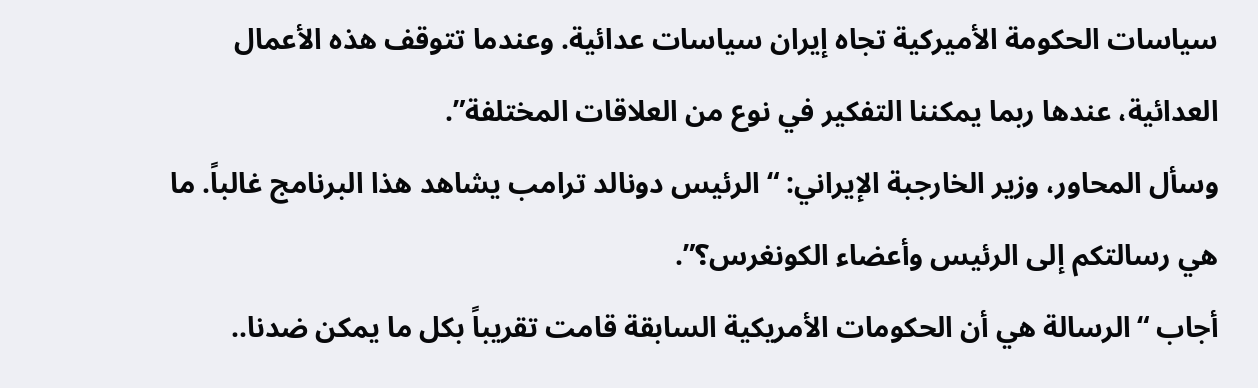سياسات الحكومة الأميركية تجاه إيران سياسات عدائية. وعندما تتوقف هذه الأعمال العدائية، عندها ربما يمكننا التفكير في نوع من العلاقات المختلفة”.
وسأل المحاور، وزير الخارجبة الإيراني: “الرئيس دونالد ترامب يشاهد هذا البرنامج غالباً. ما هي رسالتكم إلى الرئيس وأعضاء الكونغرس؟”.
أجاب “الرسالة هي أن الحكومات الأمريكية السابقة قامت تقريباً بكل ما يمكن ضدنا..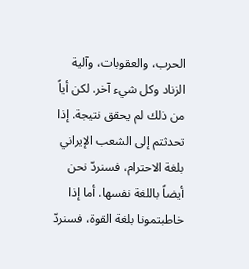الحرب، والعقوبات، وآلية الزناد وكل شيء آخر. لكن أياً من ذلك لم يحقق نتيجة. إذا تحدثتم إلى الشعب الإيراني بلغة الاحترام، فسنردّ نحن أيضاً باللغة نفسها. أما إذا خاطبتمونا بلغة القوة، فسنردّ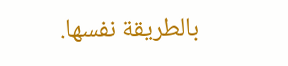بالطريقة نفسها.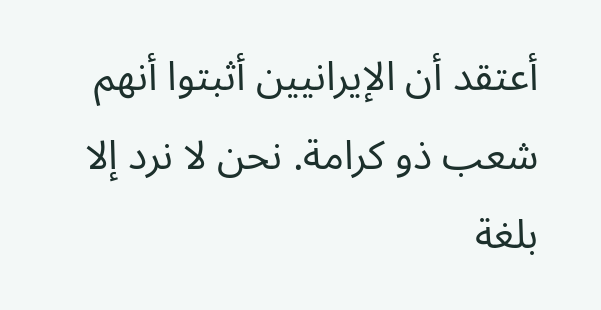أعتقد أن الإيرانيين أثبتوا أنهم شعب ذو كرامة. نحن لا نرد إلا بلغة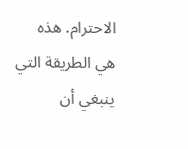الاحترام. هذه هي الطريقة التي ينبغي أن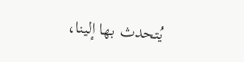يُتحدث بها إلينا،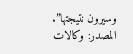وسيرون نتيجتها”.
المصدر: وكالات